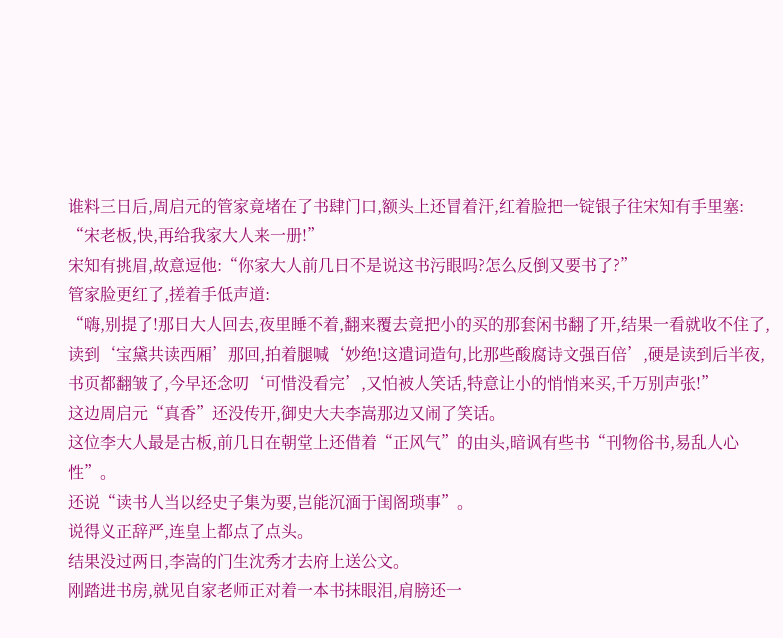谁料三日后,周启元的管家竟堵在了书肆门口,额头上还冒着汗,红着脸把一锭银子往宋知有手里塞:
“宋老板,快,再给我家大人来一册!”
宋知有挑眉,故意逗他:“你家大人前几日不是说这书污眼吗?怎么反倒又要书了?”
管家脸更红了,搓着手低声道:
“嗨,别提了!那日大人回去,夜里睡不着,翻来覆去竟把小的买的那套闲书翻了开,结果一看就收不住了,读到‘宝黛共读西厢’那回,拍着腿喊‘妙绝!这遣词造句,比那些酸腐诗文强百倍’,硬是读到后半夜,书页都翻皱了,今早还念叨‘可惜没看完’,又怕被人笑话,特意让小的悄悄来买,千万别声张!”
这边周启元“真香”还没传开,御史大夫李嵩那边又闹了笑话。
这位李大人最是古板,前几日在朝堂上还借着“正风气”的由头,暗讽有些书“刊物俗书,易乱人心性”。
还说“读书人当以经史子集为要,岂能沉湎于闺阁琐事”。
说得义正辞严,连皇上都点了点头。
结果没过两日,李嵩的门生沈秀才去府上送公文。
刚踏进书房,就见自家老师正对着一本书抹眼泪,肩膀还一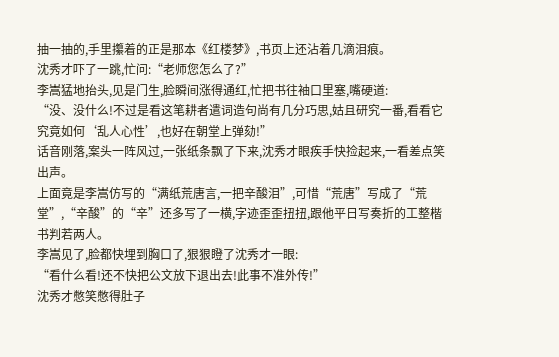抽一抽的,手里攥着的正是那本《红楼梦》,书页上还沾着几滴泪痕。
沈秀才吓了一跳,忙问:“老师您怎么了?”
李嵩猛地抬头,见是门生,脸瞬间涨得通红,忙把书往袖口里塞,嘴硬道:
“没、没什么!不过是看这笔耕者遣词造句尚有几分巧思,姑且研究一番,看看它究竟如何‘乱人心性’,也好在朝堂上弹劾!”
话音刚落,案头一阵风过,一张纸条飘了下来,沈秀才眼疾手快捡起来,一看差点笑出声。
上面竟是李嵩仿写的“满纸荒唐言,一把辛酸泪”,可惜“荒唐”写成了“荒堂”,“辛酸”的“辛”还多写了一横,字迹歪歪扭扭,跟他平日写奏折的工整楷书判若两人。
李嵩见了,脸都快埋到胸口了,狠狠瞪了沈秀才一眼:
“看什么看!还不快把公文放下退出去!此事不准外传!”
沈秀才憋笑憋得肚子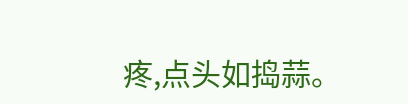疼,点头如捣蒜。